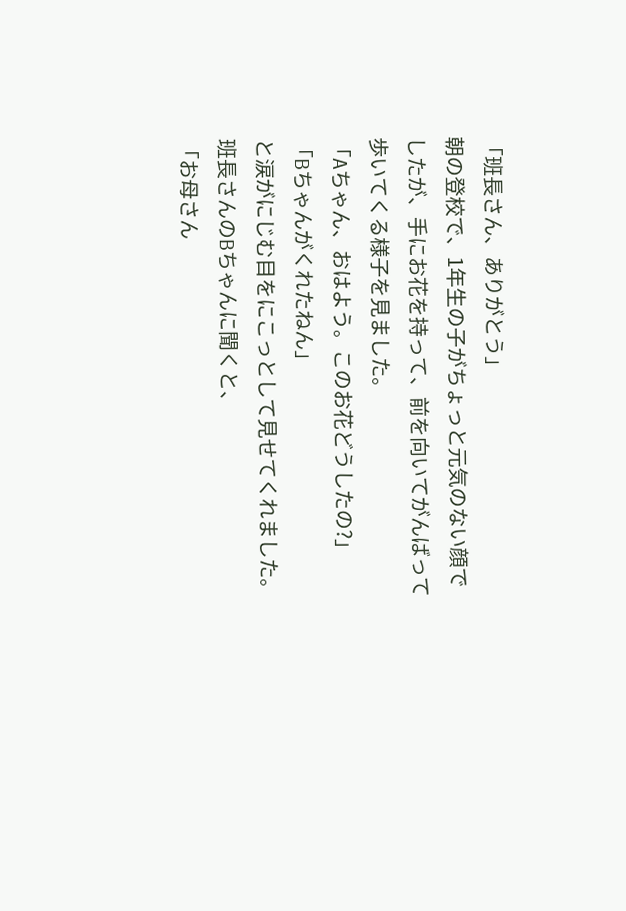「班長さん、ありがとう」
朝の登校で、1年生の子がちょっと元気のない顔でしたが、手にお花を持って、前を向いてがんばって歩いてくる様子を見ました。
「Aちゃん、おはよう。このお花どうしたの?」
「Bちゃんがくれたねん」
と涙がにじむ目をにこっとして見せてくれました。班長さんのBちゃんに聞くと、
「お母さん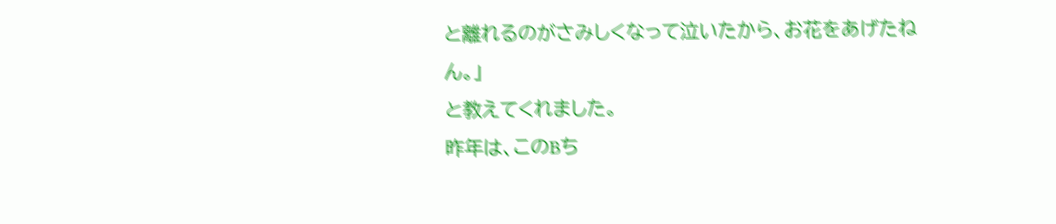と離れるのがさみしくなって泣いたから、お花をあげたねん。」
と教えてくれました。
昨年は、このBち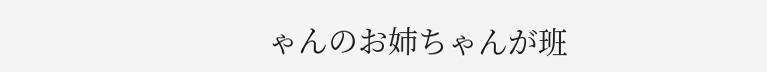ゃんのお姉ちゃんが班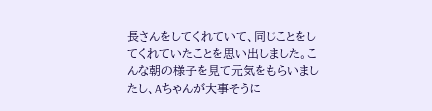長さんをしてくれていて、同じことをしてくれていたことを思い出しました。こんな朝の様子を見て元気をもらいましたし、Aちゃんが大事そうに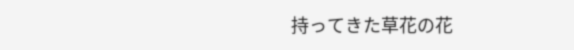持ってきた草花の花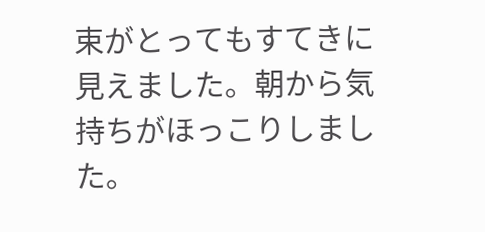束がとってもすてきに見えました。朝から気持ちがほっこりしました。